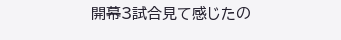開幕3試合見て感じたの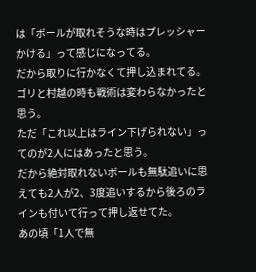は「ボールが取れそうな時はプレッシャーかける」って感じになってる。
だから取りに行かなくて押し込まれてる。
ゴリと村越の時も戦術は変わらなかったと思う。
ただ「これ以上はライン下げられない」ってのが2人にはあったと思う。
だから絶対取れないボールも無駄追いに思えても2人が2、3度追いするから後ろのラインも付いて行って押し返せてた。
あの頃「1人で無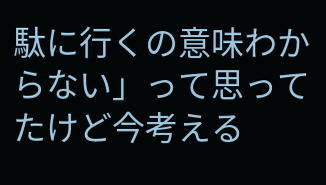駄に行くの意味わからない」って思ってたけど今考える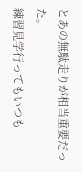とあの無駄走りが相当重要だった。
練習見学行ってもいつも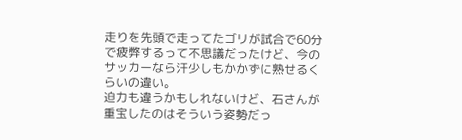走りを先頭で走ってたゴリが試合で60分で疲弊するって不思議だったけど、今のサッカーなら汗少しもかかずに熟せるくらいの違い。
迫力も違うかもしれないけど、石さんが重宝したのはそういう姿勢だっ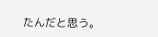たんだと思う。